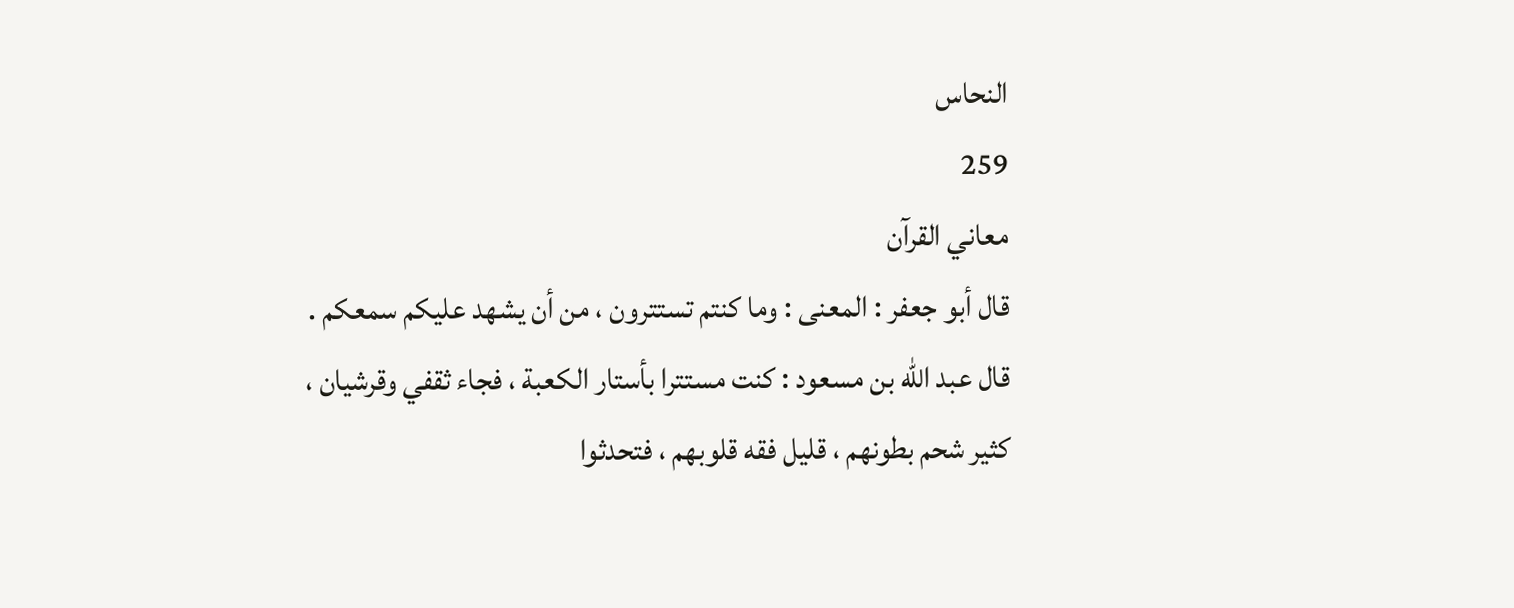النحاس
259
معاني القرآن
قال أبو جعفر : المعنى : وما كنتم تستترون ، من أن يشهد عليكم سمعكم . قال عبد الله بن مسعود : كنت مستترا بأستار الكعبة ، فجاء ثقفي وقرشيان ، كثير شحم بطونهم ، قليل فقه قلوبهم ، فتحدثوا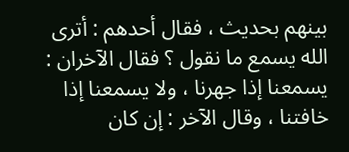بينهم بحديث ، فقال أحدهم : أترى الله يسمع ما نقول ؟ فقال الآخران : يسمعنا إذا جهرنا ، ولا يسمعنا إذا خافتنا ، وقال الآخر : إن كان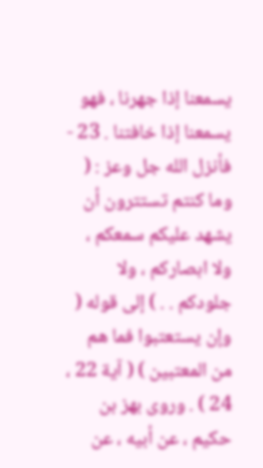يسمعنا إذا جهرنا ، فهو يسمعنا إذا خافتنا . 23 - فأنزل الله جل وعز : ( وما كنتم تستترون أن يشهد عليكم سمعكم ، ولا ابصاركم ، ولا جلودكم . . ) إلى قوله ( وإن يستعتبوا فما هم من المعتبين ) ( آية 22 ، 24 ) . وروى بهز بن حكيم ، عن أبيه ، عن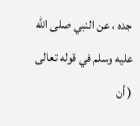جده ، عن النبي صلى الله عليه وسلم في قوله تعالى ( أن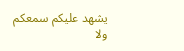يشهد عليكم سمعكم ولا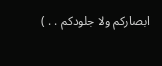ابصاركم ولا جلودكم . . )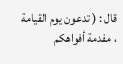قال : ( تدعون يوم القيامة ، مفدمة أفواهكم